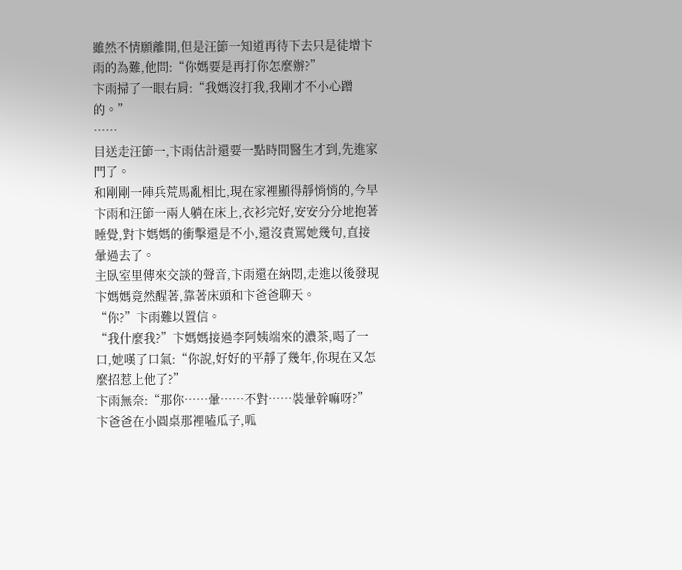雖然不情願離開,但是汪節一知道再待下去只是徒增卞雨的為難,他問:“你媽要是再打你怎麼辦?”
卞雨掃了一眼右肩:“我媽沒打我,我剛才不小心蹭的。”
……
目送走汪節一,卞雨估計還要一點時間醫生才到,先進家門了。
和剛剛一陣兵荒馬亂相比,現在家裡顯得靜悄悄的,今早卞雨和汪節一兩人躺在床上,衣衫完好,安安分分地抱著睡覺,對卞媽媽的衝擊還是不小,還沒責罵她幾句,直接暈過去了。
主臥室里傳來交談的聲音,卞雨還在納悶,走進以後發現卞媽媽竟然醒著,靠著床頭和卞爸爸聊天。
“你?”卞雨難以置信。
“我什麼我?”卞媽媽接過李阿姨端來的濃茶,喝了一口,她嘆了口氣:“你說,好好的平靜了幾年,你現在又怎麼招惹上他了?”
卞雨無奈:“那你……暈……不對……裝暈幹嘛呀?”
卞爸爸在小圓桌那裡嗑瓜子,呱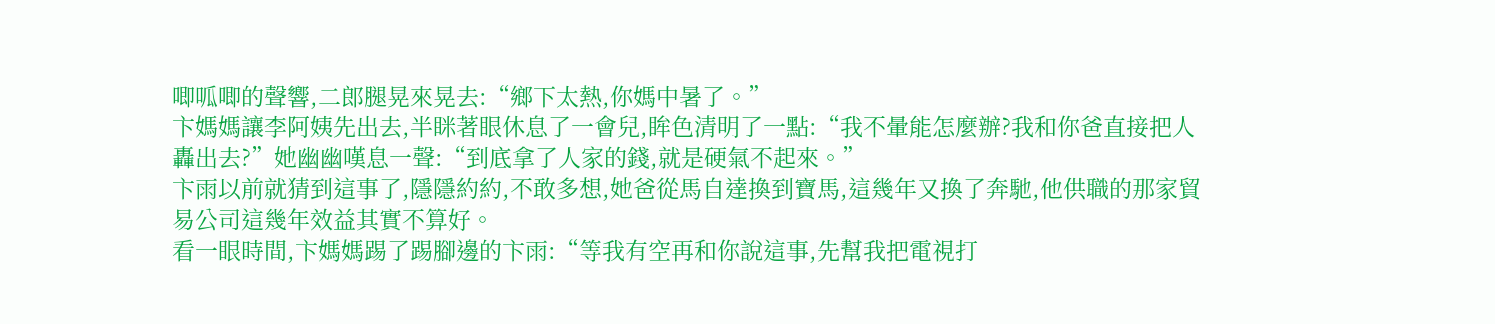唧呱唧的聲響,二郎腿晃來晃去:“鄉下太熱,你媽中暑了。”
卞媽媽讓李阿姨先出去,半眯著眼休息了一會兒,眸色清明了一點:“我不暈能怎麼辦?我和你爸直接把人轟出去?”她幽幽嘆息一聲:“到底拿了人家的錢,就是硬氣不起來。”
卞雨以前就猜到這事了,隱隱約約,不敢多想,她爸從馬自達換到寶馬,這幾年又換了奔馳,他供職的那家貿易公司這幾年效益其實不算好。
看一眼時間,卞媽媽踢了踢腳邊的卞雨:“等我有空再和你說這事,先幫我把電視打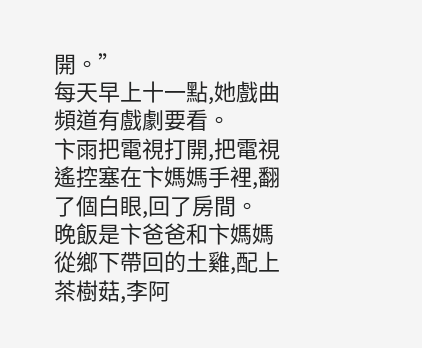開。”
每天早上十一點,她戲曲頻道有戲劇要看。
卞雨把電視打開,把電視遙控塞在卞媽媽手裡,翻了個白眼,回了房間。
晚飯是卞爸爸和卞媽媽從鄉下帶回的土雞,配上茶樹菇,李阿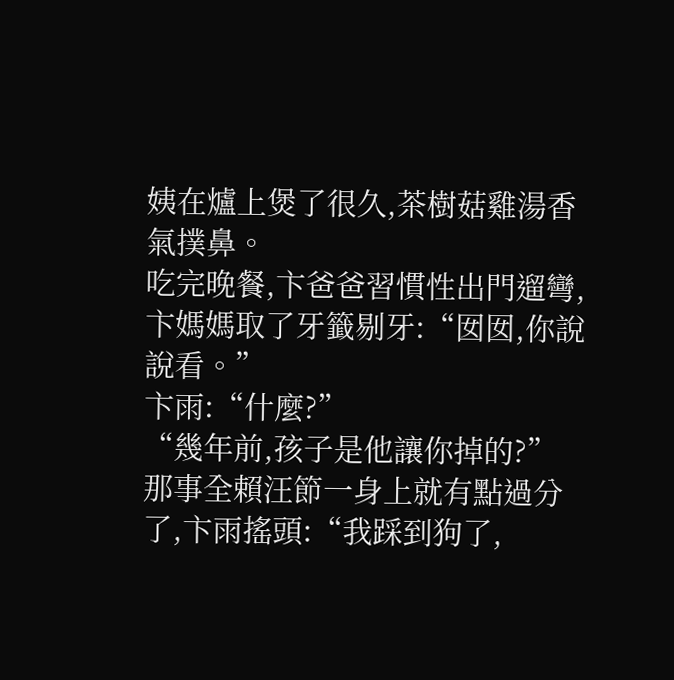姨在爐上煲了很久,茶樹菇雞湯香氣撲鼻。
吃完晚餐,卞爸爸習慣性出門遛彎,卞媽媽取了牙籤剔牙:“囡囡,你說說看。”
卞雨:“什麼?”
“幾年前,孩子是他讓你掉的?”
那事全賴汪節一身上就有點過分了,卞雨搖頭:“我踩到狗了,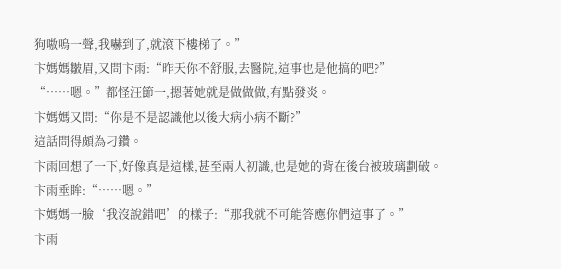狗嗷嗚一聲,我嚇到了,就滾下樓梯了。”
卞媽媽皺眉,又問卞雨:“昨天你不舒服,去醫院,這事也是他搞的吧?”
“……嗯。”都怪汪節一,摁著她就是做做做,有點發炎。
卞媽媽又問:“你是不是認識他以後大病小病不斷?”
這話問得頗為刁鑽。
卞雨回想了一下,好像真是這樣,甚至兩人初識,也是她的背在後台被玻璃劃破。
卞雨垂眸:“……嗯。”
卞媽媽一臉‘我沒說錯吧’的樣子:“那我就不可能答應你們這事了。”
卞雨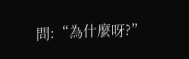問:“為什麼呀?”